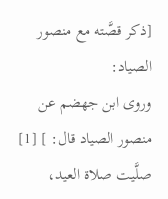[ذكر قصَّته مع منصور الصياد:
وروى ابن جهضم عن منصور الصياد قال: ] [1] صلَّيت صلاة العيد،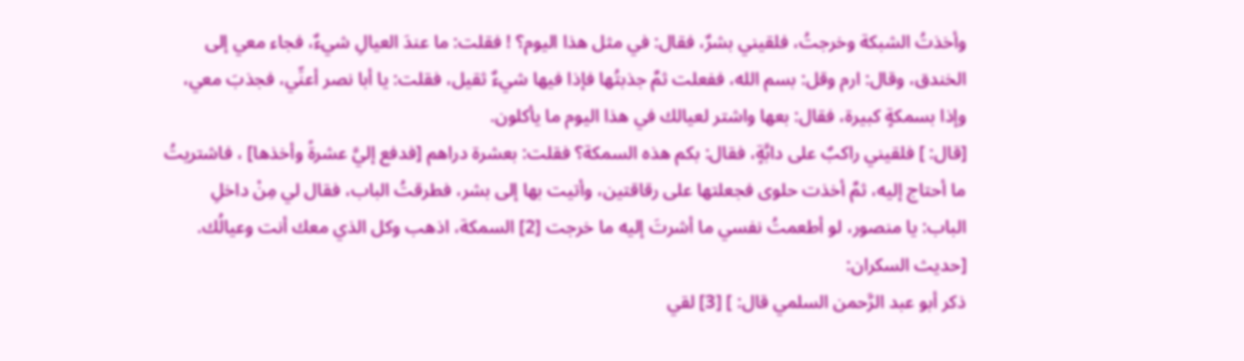وأخذتُ الشبكة وخرجتُ، فلقيني بشرٌ، فقال: في مثل هذا اليوم؟ ! فقلت: ما عندَ العيالِ شيءٌ، فجاء معي إلى الخندق، وقال: ارم وقل: بسم الله، ففعلت ثمَّ جذبتُها فإذا فيها شيءٌ ثقيل، فقلت: يا أبا نصر أعنِّي، فجذبَ معي، وإذا بسمكةٍ كبيرة، فقال: بعها واشتر لعيالك في هذا اليوم ما يأكلون.
[قال: ] فلقيني راكبٌ على دابَّةٍ، فقال: بكم هذه السمكة؟ فقلت: بعشرة دراهم [فدفع إليَّ عشرةً وأخذها] ، فاشتريتُ ما أحتاج إليه، ثمَّ أخذت حلوى فجعلتها على رقاقتين، وأتيت بها إلى بشر، فطرقتُ الباب، فقال لي مِنْ داخلِ الباب: يا منصور، لو أطعمتُ نفسي ما أشرتَ إليه ما خرجت [2] السمكة، اذهب وكل الذي معك أنت وعيالُك.
[حديث السكران:
ذكر أبو عبد الرَّحمن السلمي قال: ] [3] لقي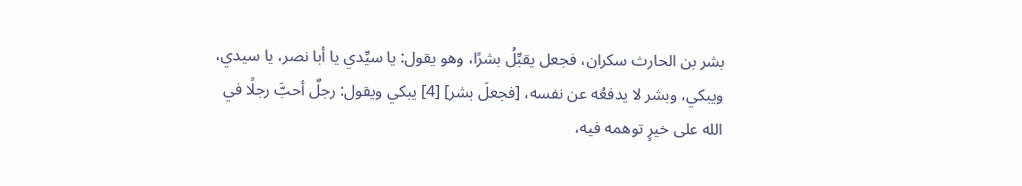بشر بن الحارث سكران، فجعل يقبِّلُ بشرًا، وهو يقول: يا سيِّدي يا أبا نصر، يا سيدي، ويبكي، وبشر لا يدفعُه عن نفسه، [فجعلَ بشر] [4] يبكي ويقول: رجلٌ أحبَّ رجلًا في الله على خيرٍ توهمه فيه،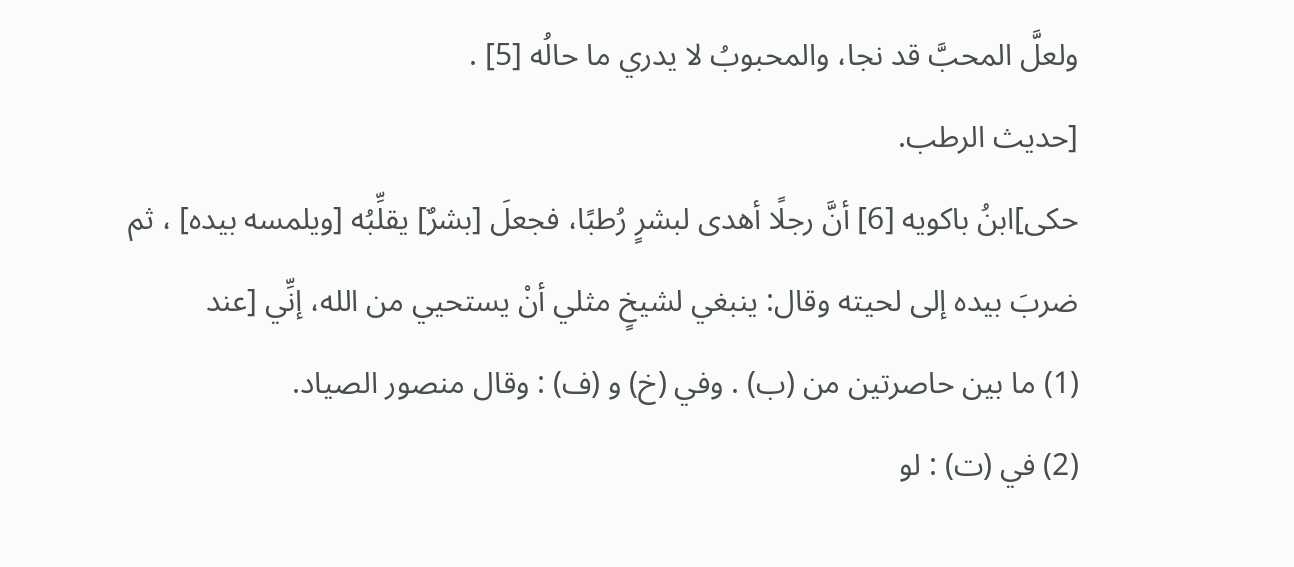ولعلَّ المحبَّ قد نجا، والمحبوبُ لا يدري ما حالُه [5] .
[حديث الرطب.
حكى]ابنُ باكويه [6] أنَّ رجلًا أهدى لبشرٍ رُطبًا، فجعلَ [بشرٌ] يقلِّبُه [ويلمسه بيده] ، ثم ضربَ بيده إلى لحيته وقال: ينبغي لشيخٍ مثلي أنْ يستحيي من الله، إنِّي [عند
(1) ما بين حاصرتين من (ب) . وفي (خ) و (ف) : وقال منصور الصياد.
(2) في (ت) : لو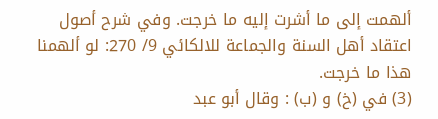ألهمت إلى ما أشرت إليه ما خرجت. وفي شرح أصول اعتقاد أهل السنة والجماعة للالكائي 9/ 270: لو ألهمنا هذا ما خرجت.
(3) في (خ) و (ب) : وقال أبو عبد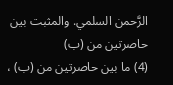الرَّحمن السلمي. والمثبت بين حاصرتين من (ب)
(4) ما بين حاصرتين من (ب) ،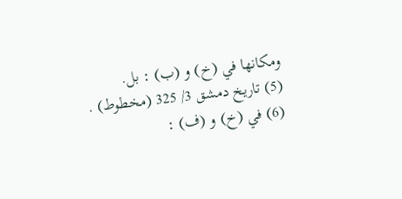ومكانها في (خ) و (ب) : بل.
(5) تاريخ دمشق 3/ 325 (مخطوط) .
(6) في (خ) و (ف) :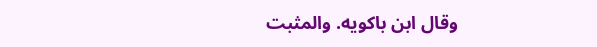وقال ابن باكويه. والمثبت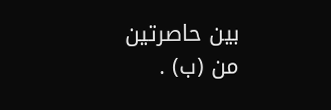بين حاصرتين من (ب) .